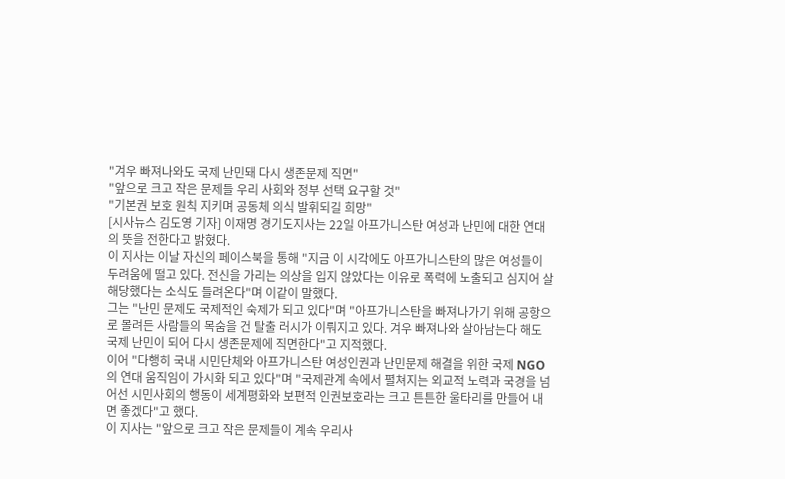"겨우 빠져나와도 국제 난민돼 다시 생존문제 직면"
"앞으로 크고 작은 문제들 우리 사회와 정부 선택 요구할 것"
"기본권 보호 원칙 지키며 공동체 의식 발휘되길 희망"
[시사뉴스 김도영 기자] 이재명 경기도지사는 22일 아프가니스탄 여성과 난민에 대한 연대의 뜻을 전한다고 밝혔다.
이 지사는 이날 자신의 페이스북을 통해 "지금 이 시각에도 아프가니스탄의 많은 여성들이 두려움에 떨고 있다. 전신을 가리는 의상을 입지 않았다는 이유로 폭력에 노출되고 심지어 살해당했다는 소식도 들려온다"며 이같이 말했다.
그는 "난민 문제도 국제적인 숙제가 되고 있다"며 "아프가니스탄을 빠져나가기 위해 공항으로 몰려든 사람들의 목숨을 건 탈출 러시가 이뤄지고 있다. 겨우 빠져나와 살아남는다 해도 국제 난민이 되어 다시 생존문제에 직면한다"고 지적했다.
이어 "다행히 국내 시민단체와 아프가니스탄 여성인권과 난민문제 해결을 위한 국제 NGO의 연대 움직임이 가시화 되고 있다"며 "국제관계 속에서 펼쳐지는 외교적 노력과 국경을 넘어선 시민사회의 행동이 세계평화와 보편적 인권보호라는 크고 튼튼한 울타리를 만들어 내면 좋겠다"고 했다.
이 지사는 "앞으로 크고 작은 문제들이 계속 우리사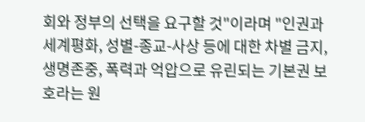회와 정부의 선택을 요구할 것"이라며 "인권과 세계평화, 성별-종교-사상 등에 대한 차별 금지, 생명존중, 폭력과 억압으로 유린되는 기본권 보호라는 원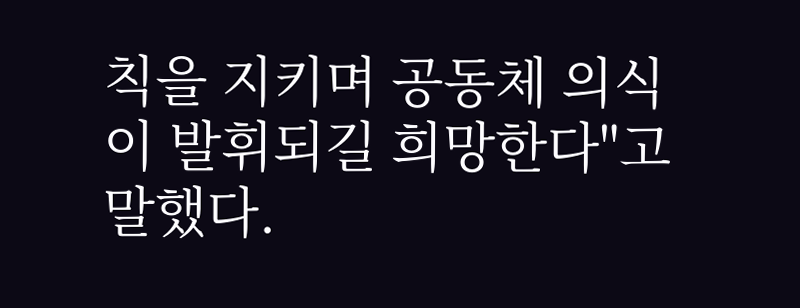칙을 지키며 공동체 의식이 발휘되길 희망한다"고 말했다.